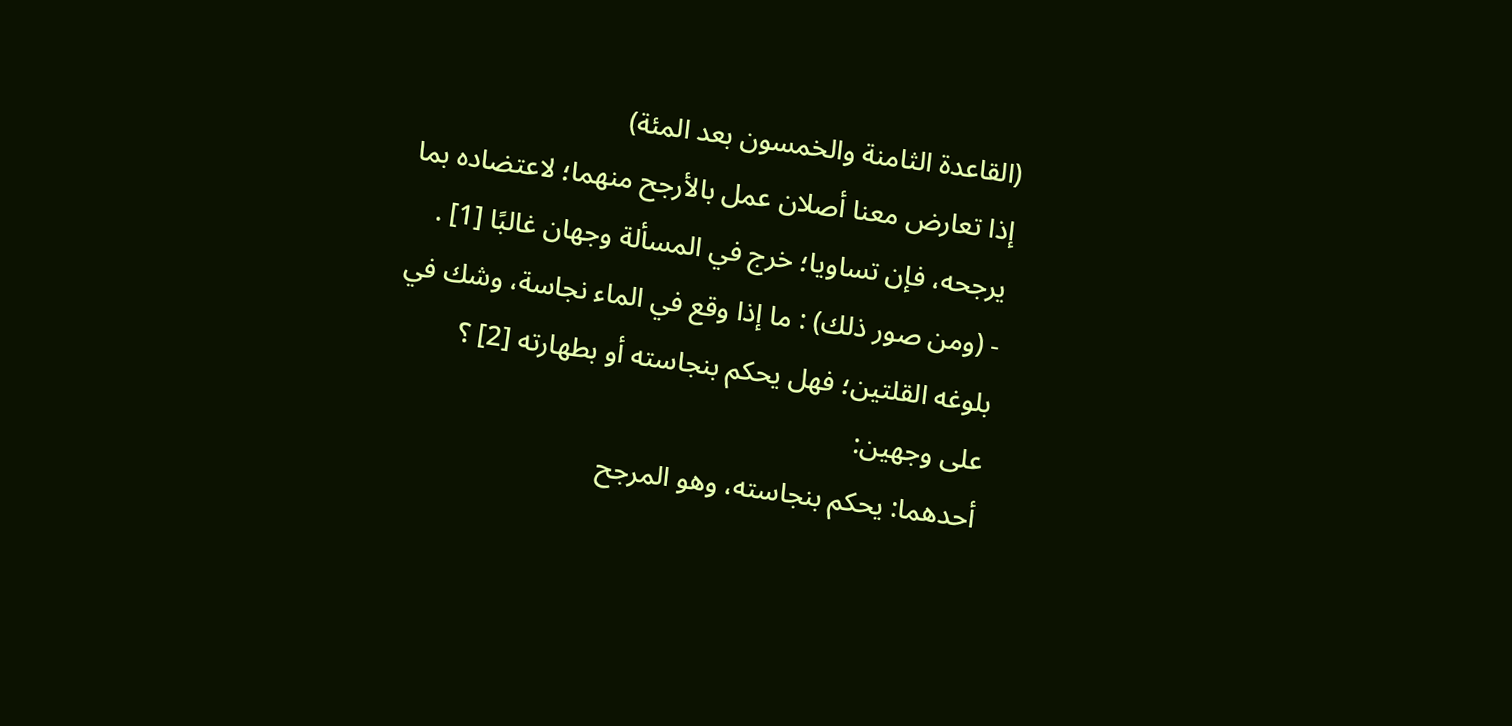(القاعدة الثامنة والخمسون بعد المئة)
إذا تعارض معنا أصلان عمل بالأرجح منهما؛ لاعتضاده بما يرجحه، فإن تساويا؛ خرج في المسألة وجهان غالبًا [1] .
- (ومن صور ذلك) : ما إذا وقع في الماء نجاسة، وشك في بلوغه القلتين؛ فهل يحكم بنجاسته أو بطهارته [2] ؟
على وجهين:
أحدهما: يحكم بنجاسته، وهو المرجح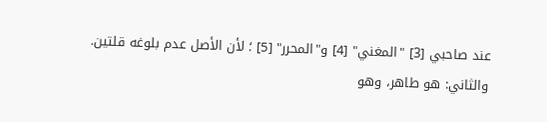عند صاحبي [3] "المغني" [4] و"المحرر" [5] ؛ لأن الأصل عدم بلوغه قلتين.
والثاني: هو طاهر، وهو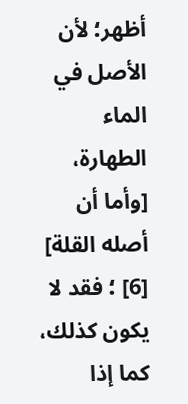أظهر؛ لأن الأصل في الماء الطهارة، [وأما أن أصله القلة] [6] ؛ فقد لا يكون كذلك، كما إذا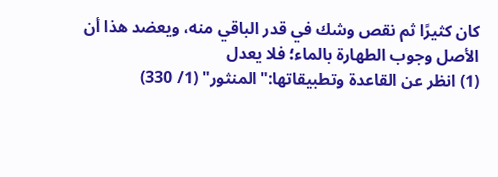كان كثيرًا ثم نقص وشك في قدر الباقي منه، ويعضد هذا أن الأصل وجوب الطهارة بالماء؛ فلا يعدل
(1) انظر عن القاعدة وتطبيقاتها:"المنثور" (1/ 330)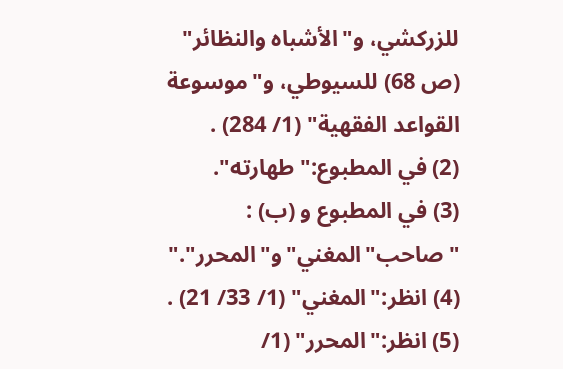للزركشي، و"الأشباه والنظائر" (ص 68) للسيوطي، و"موسوعة القواعد الفقهية" (1/ 284) .
(2) في المطبوع:"طهارته".
(3) في المطبوع و (ب) : "صاحب"المغني"و"المحرر"."
(4) انظر:"المغني" (1/ 33/ 21) .
(5) انظر:"المحرر" (1/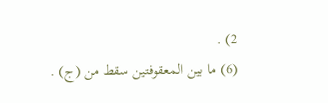2) .
(6) ما بين المعقوفتين سقط من (ج) .